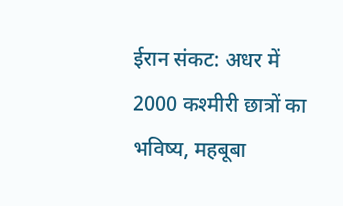ईरान संकट: अधर में 2000 कश्मीरी छात्रों का भविष्य, महबूबा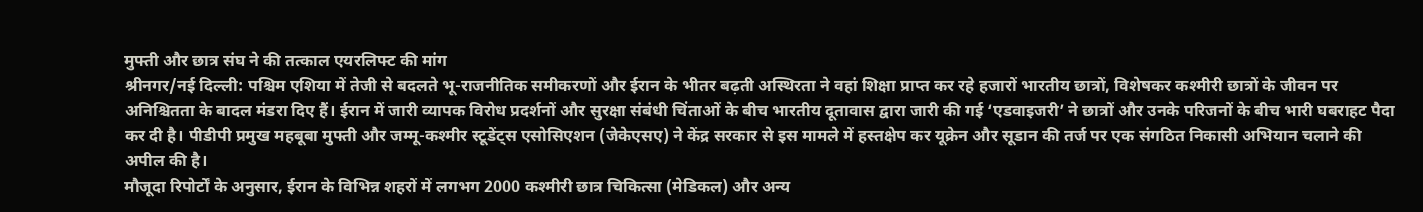मुफ्ती और छात्र संघ ने की तत्काल एयरलिफ्ट की मांग
श्रीनगर/नई दिल्ली: पश्चिम एशिया में तेजी से बदलते भू-राजनीतिक समीकरणों और ईरान के भीतर बढ़ती अस्थिरता ने वहां शिक्षा प्राप्त कर रहे हजारों भारतीय छात्रों, विशेषकर कश्मीरी छात्रों के जीवन पर अनिश्चितता के बादल मंडरा दिए हैं। ईरान में जारी व्यापक विरोध प्रदर्शनों और सुरक्षा संबंधी चिंताओं के बीच भारतीय दूतावास द्वारा जारी की गई ‘एडवाइजरी’ ने छात्रों और उनके परिजनों के बीच भारी घबराहट पैदा कर दी है। पीडीपी प्रमुख महबूबा मुफ्ती और जम्मू-कश्मीर स्टूडेंट्स एसोसिएशन (जेकेएसए) ने केंद्र सरकार से इस मामले में हस्तक्षेप कर यूक्रेन और सूडान की तर्ज पर एक संगठित निकासी अभियान चलाने की अपील की है।
मौजूदा रिपोर्टों के अनुसार, ईरान के विभिन्न शहरों में लगभग 2000 कश्मीरी छात्र चिकित्सा (मेडिकल) और अन्य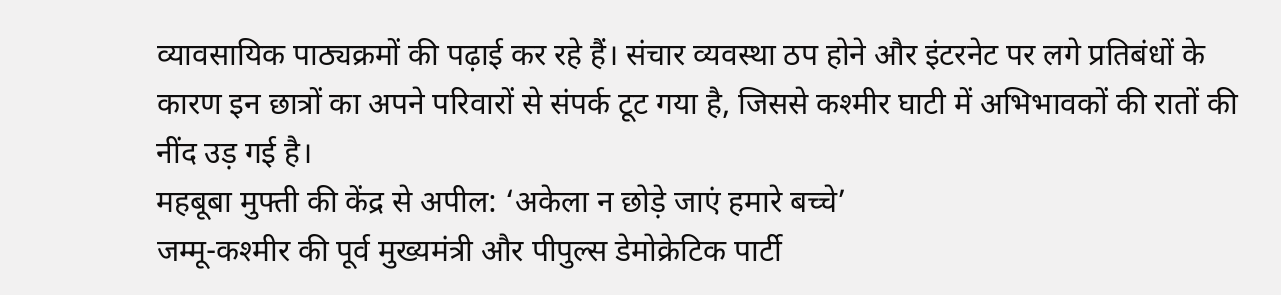व्यावसायिक पाठ्यक्रमों की पढ़ाई कर रहे हैं। संचार व्यवस्था ठप होने और इंटरनेट पर लगे प्रतिबंधों के कारण इन छात्रों का अपने परिवारों से संपर्क टूट गया है, जिससे कश्मीर घाटी में अभिभावकों की रातों की नींद उड़ गई है।
महबूबा मुफ्ती की केंद्र से अपील: ‘अकेला न छोड़े जाएं हमारे बच्चे’
जम्मू-कश्मीर की पूर्व मुख्यमंत्री और पीपुल्स डेमोक्रेटिक पार्टी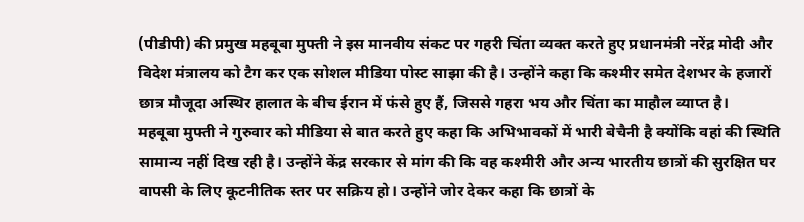(पीडीपी) की प्रमुख महबूबा मुफ्ती ने इस मानवीय संकट पर गहरी चिंता व्यक्त करते हुए प्रधानमंत्री नरेंद्र मोदी और विदेश मंत्रालय को टैग कर एक सोशल मीडिया पोस्ट साझा की है। उन्होंने कहा कि कश्मीर समेत देशभर के हजारों छात्र मौजूदा अस्थिर हालात के बीच ईरान में फंसे हुए हैं, जिससे गहरा भय और चिंता का माहौल व्याप्त है।
महबूबा मुफ्ती ने गुरुवार को मीडिया से बात करते हुए कहा कि अभिभावकों में भारी बेचैनी है क्योंकि वहां की स्थिति सामान्य नहीं दिख रही है। उन्होंने केंद्र सरकार से मांग की कि वह कश्मीरी और अन्य भारतीय छात्रों की सुरक्षित घर वापसी के लिए कूटनीतिक स्तर पर सक्रिय हो। उन्होंने जोर देकर कहा कि छात्रों के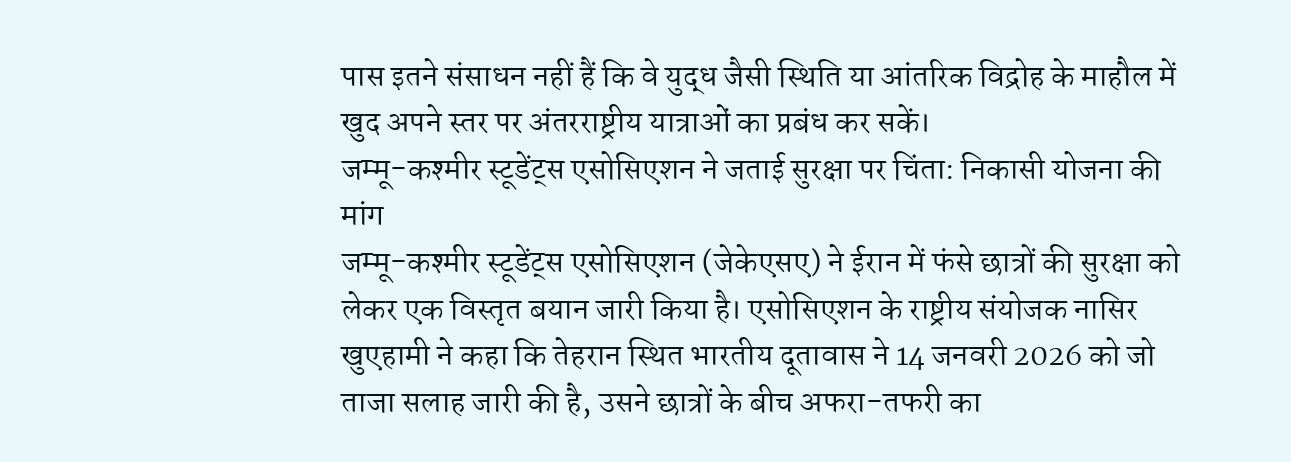पास इतने संसाधन नहीं हैं कि वे युद्ध जैसी स्थिति या आंतरिक विद्रोह के माहौल में खुद अपने स्तर पर अंतरराष्ट्रीय यात्राओं का प्रबंध कर सकें।
जम्मू-कश्मीर स्टूडेंट्स एसोसिएशन ने जताई सुरक्षा पर चिंता: निकासी योजना की मांग
जम्मू-कश्मीर स्टूडेंट्स एसोसिएशन (जेकेएसए) ने ईरान में फंसे छात्रों की सुरक्षा को लेकर एक विस्तृत बयान जारी किया है। एसोसिएशन के राष्ट्रीय संयोजक नासिर खुएहामी ने कहा कि तेहरान स्थित भारतीय दूतावास ने 14 जनवरी 2026 को जो ताजा सलाह जारी की है, उसने छात्रों के बीच अफरा-तफरी का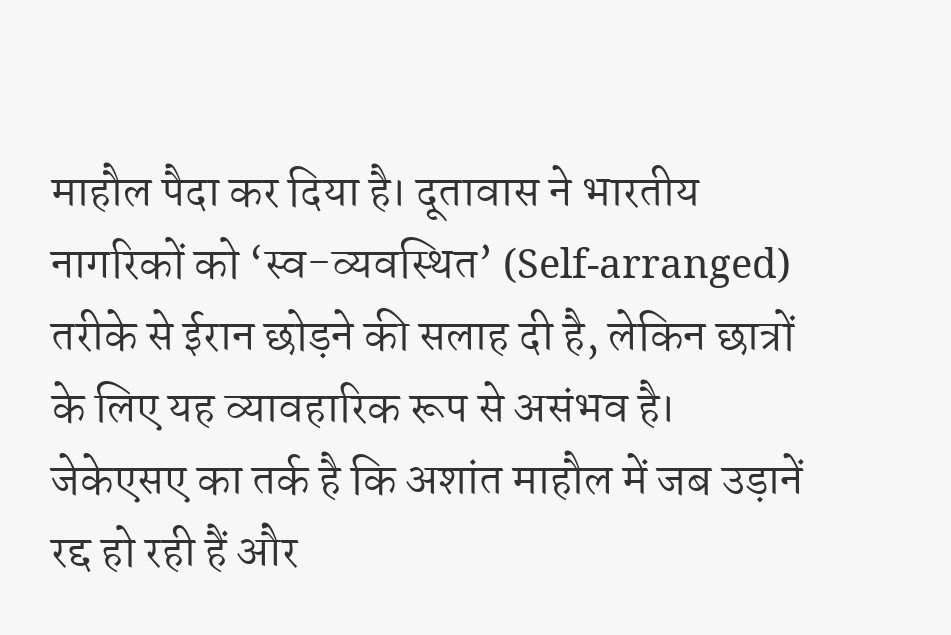माहौल पैदा कर दिया है। दूतावास ने भारतीय नागरिकों को ‘स्व-व्यवस्थित’ (Self-arranged) तरीके से ईरान छोड़ने की सलाह दी है, लेकिन छात्रों के लिए यह व्यावहारिक रूप से असंभव है।
जेकेएसए का तर्क है कि अशांत माहौल में जब उड़ानें रद्द हो रही हैं और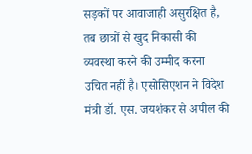सड़कों पर आवाजाही असुरक्षित है, तब छात्रों से खुद निकासी की व्यवस्था करने की उम्मीद करना उचित नहीं है। एसोसिएशन ने विदेश मंत्री डॉ. एस. जयशंकर से अपील की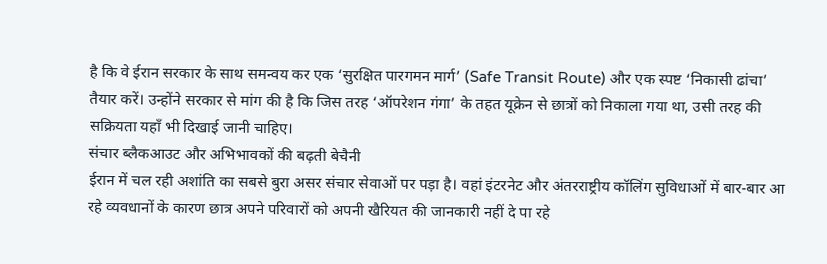है कि वे ईरान सरकार के साथ समन्वय कर एक ‘सुरक्षित पारगमन मार्ग’ (Safe Transit Route) और एक स्पष्ट ‘निकासी ढांचा’ तैयार करें। उन्होंने सरकार से मांग की है कि जिस तरह ‘ऑपरेशन गंगा’ के तहत यूक्रेन से छात्रों को निकाला गया था, उसी तरह की सक्रियता यहाँ भी दिखाई जानी चाहिए।
संचार ब्लैकआउट और अभिभावकों की बढ़ती बेचैनी
ईरान में चल रही अशांति का सबसे बुरा असर संचार सेवाओं पर पड़ा है। वहां इंटरनेट और अंतरराष्ट्रीय कॉलिंग सुविधाओं में बार-बार आ रहे व्यवधानों के कारण छात्र अपने परिवारों को अपनी खैरियत की जानकारी नहीं दे पा रहे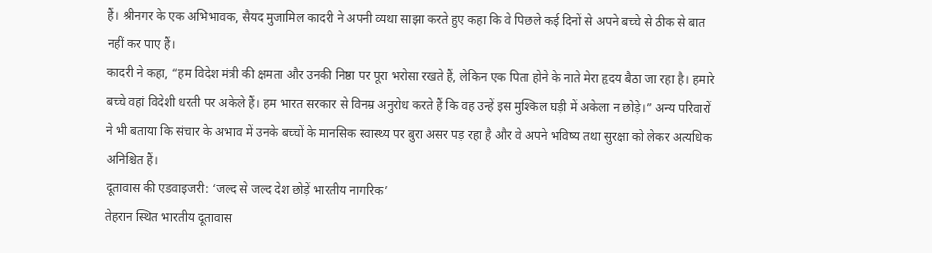हैं। श्रीनगर के एक अभिभावक, सैयद मुजामिल कादरी ने अपनी व्यथा साझा करते हुए कहा कि वे पिछले कई दिनों से अपने बच्चे से ठीक से बात नहीं कर पाए हैं।
कादरी ने कहा, “हम विदेश मंत्री की क्षमता और उनकी निष्ठा पर पूरा भरोसा रखते हैं, लेकिन एक पिता होने के नाते मेरा हृदय बैठा जा रहा है। हमारे बच्चे वहां विदेशी धरती पर अकेले हैं। हम भारत सरकार से विनम्र अनुरोध करते हैं कि वह उन्हें इस मुश्किल घड़ी में अकेला न छोड़े।” अन्य परिवारों ने भी बताया कि संचार के अभाव में उनके बच्चों के मानसिक स्वास्थ्य पर बुरा असर पड़ रहा है और वे अपने भविष्य तथा सुरक्षा को लेकर अत्यधिक अनिश्चित हैं।
दूतावास की एडवाइजरी: ‘जल्द से जल्द देश छोड़ें भारतीय नागरिक’
तेहरान स्थित भारतीय दूतावास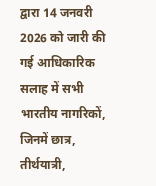द्वारा 14 जनवरी 2026 को जारी की गई आधिकारिक सलाह में सभी भारतीय नागरिकों, जिनमें छात्र, तीर्थयात्री,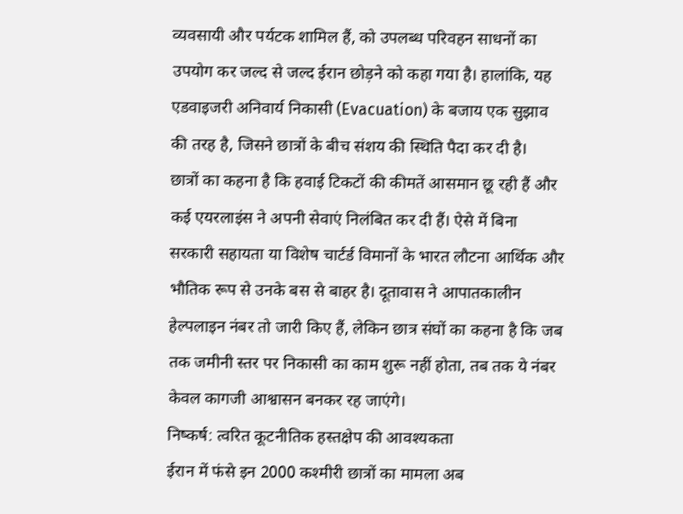व्यवसायी और पर्यटक शामिल हैं, को उपलब्ध परिवहन साधनों का उपयोग कर जल्द से जल्द ईरान छोड़ने को कहा गया है। हालांकि, यह एडवाइजरी अनिवार्य निकासी (Evacuation) के बजाय एक सुझाव की तरह है, जिसने छात्रों के बीच संशय की स्थिति पैदा कर दी है।
छात्रों का कहना है कि हवाई टिकटों की कीमतें आसमान छू रही हैं और कई एयरलाइंस ने अपनी सेवाएं निलंबित कर दी हैं। ऐसे में बिना सरकारी सहायता या विशेष चार्टर्ड विमानों के भारत लौटना आर्थिक और भौतिक रूप से उनके बस से बाहर है। दूतावास ने आपातकालीन हेल्पलाइन नंबर तो जारी किए हैं, लेकिन छात्र संघों का कहना है कि जब तक जमीनी स्तर पर निकासी का काम शुरू नहीं होता, तब तक ये नंबर केवल कागजी आश्वासन बनकर रह जाएंगे।
निष्कर्ष: त्वरित कूटनीतिक हस्तक्षेप की आवश्यकता
ईरान में फंसे इन 2000 कश्मीरी छात्रों का मामला अब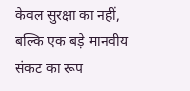केवल सुरक्षा का नहीं, बल्कि एक बड़े मानवीय संकट का रूप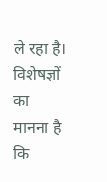ले रहा है। विशेषज्ञों का मानना है कि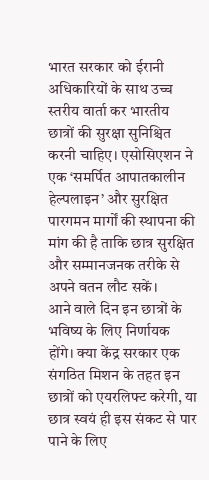भारत सरकार को ईरानी अधिकारियों के साथ उच्च स्तरीय वार्ता कर भारतीय छात्रों की सुरक्षा सुनिश्चित करनी चाहिए। एसोसिएशन ने एक ‘समर्पित आपातकालीन हेल्पलाइन’ और सुरक्षित पारगमन मार्गों की स्थापना की मांग की है ताकि छात्र सुरक्षित और सम्मानजनक तरीके से अपने वतन लौट सकें।
आने वाले दिन इन छात्रों के भविष्य के लिए निर्णायक होंगे। क्या केंद्र सरकार एक संगठित मिशन के तहत इन छात्रों को एयरलिफ्ट करेगी, या छात्र स्वयं ही इस संकट से पार पाने के लिए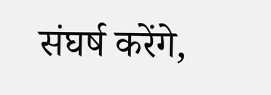संघर्ष करेंगे,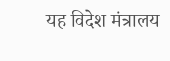यह विदेश मंत्रालय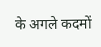के अगले कदमों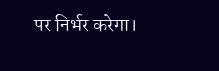पर निर्भर करेगा।